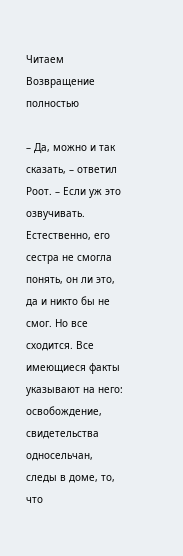Читаем Возвращение полностью

– Да, можно и так сказать, – ответил Роот. – Если уж это озвучивать. Естественно, его сестра не смогла понять, он ли это, да и никто бы не смог. Но все сходится. Все имеющиеся факты указывают на него: освобождение, свидетельства односельчан, следы в доме, то, что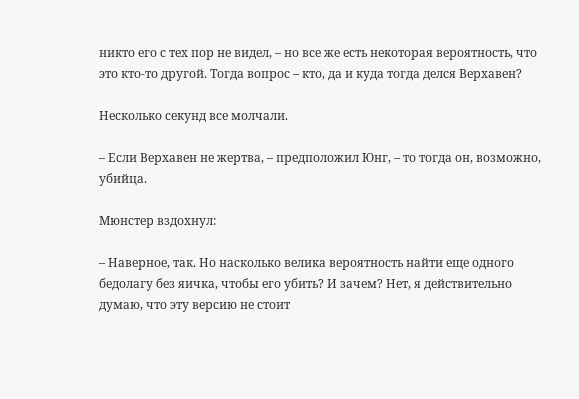никто его с тех пор не видел, – но все же есть некоторая вероятность, что это кто-то другой. Тогда вопрос – кто, да и куда тогда делся Верхавен?

Несколько секунд все молчали.

– Если Верхавен не жертва, – предположил Юнг, – то тогда он, возможно, убийца.

Мюнстер вздохнул:

– Наверное, так. Но насколько велика вероятность найти еще одного бедолагу без яичка, чтобы его убить? И зачем? Нет, я действительно думаю, что эту версию не стоит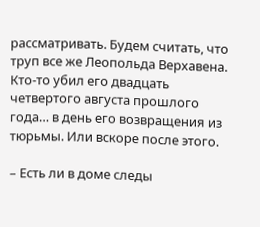рассматривать. Будем считать, что труп все же Леопольда Верхавена. Кто-то убил его двадцать четвертого августа прошлого года… в день его возвращения из тюрьмы. Или вскоре после этого.

– Есть ли в доме следы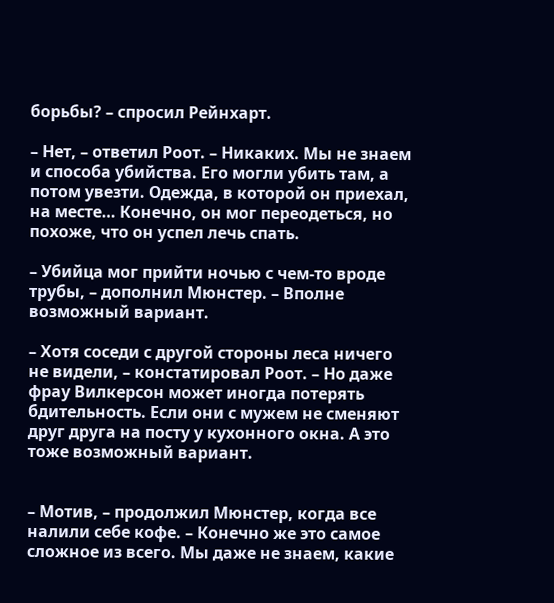борьбы? – спросил Рейнхарт.

– Нет, – ответил Роот. – Никаких. Мы не знаем и способа убийства. Его могли убить там, а потом увезти. Одежда, в которой он приехал, на месте… Конечно, он мог переодеться, но похоже, что он успел лечь спать.

– Убийца мог прийти ночью с чем-то вроде трубы, – дополнил Мюнстер. – Вполне возможный вариант.

– Хотя соседи с другой стороны леса ничего не видели, – констатировал Роот. – Но даже фрау Вилкерсон может иногда потерять бдительность. Если они с мужем не сменяют друг друга на посту у кухонного окна. А это тоже возможный вариант.


– Мотив, – продолжил Мюнстер, когда все налили себе кофе. – Конечно же это самое сложное из всего. Мы даже не знаем, какие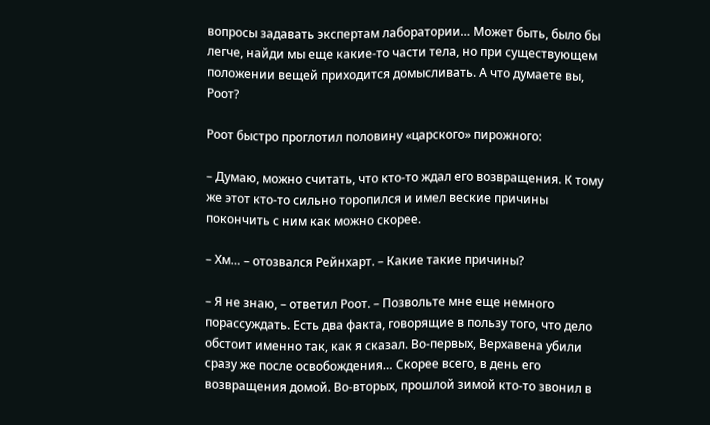вопросы задавать экспертам лаборатории… Может быть, было бы легче, найди мы еще какие-то части тела, но при существующем положении вещей приходится домысливать. А что думаете вы, Роот?

Роот быстро проглотил половину «царского» пирожного:

– Думаю, можно считать, что кто-то ждал его возвращения. К тому же этот кто-то сильно торопился и имел веские причины покончить с ним как можно скорее.

– Хм… – отозвался Рейнхарт. – Какие такие причины?

– Я не знаю, – ответил Роот. – Позвольте мне еще немного порассуждать. Есть два факта, говорящие в пользу того, что дело обстоит именно так, как я сказал. Во-первых, Верхавена убили сразу же после освобождения… Скорее всего, в день его возвращения домой. Во-вторых, прошлой зимой кто-то звонил в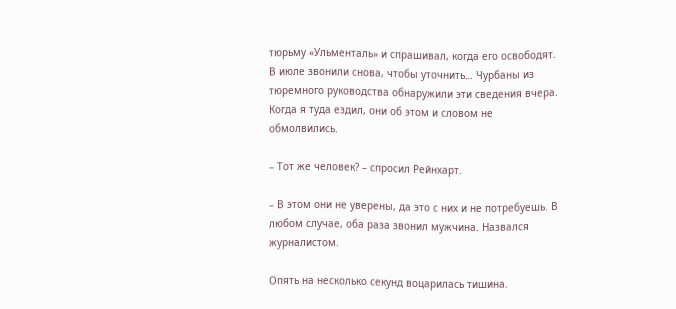тюрьму «Ульменталь» и спрашивал, когда его освободят. В июле звонили снова, чтобы уточнить… Чурбаны из тюремного руководства обнаружили эти сведения вчера. Когда я туда ездил, они об этом и словом не обмолвились.

– Тот же человек? – спросил Рейнхарт.

– В этом они не уверены, да это с них и не потребуешь. В любом случае, оба раза звонил мужчина. Назвался журналистом.

Опять на несколько секунд воцарилась тишина.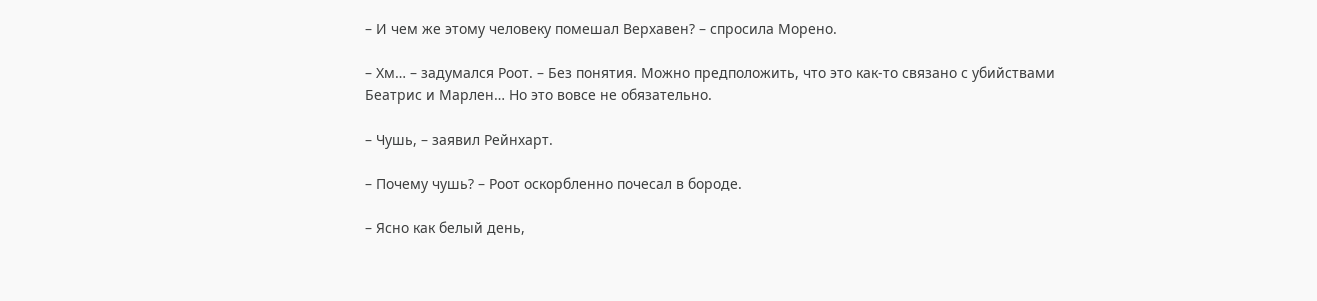– И чем же этому человеку помешал Верхавен? – спросила Морено.

– Хм… – задумался Роот. – Без понятия. Можно предположить, что это как-то связано с убийствами Беатрис и Марлен… Но это вовсе не обязательно.

– Чушь, – заявил Рейнхарт.

– Почему чушь? – Роот оскорбленно почесал в бороде.

– Ясно как белый день,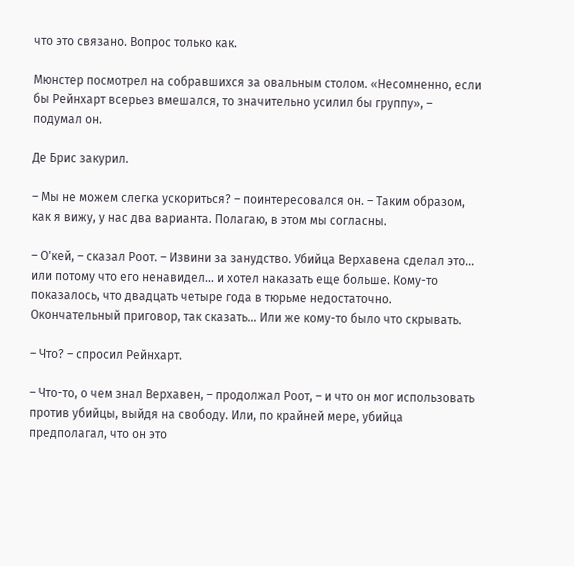что это связано. Вопрос только как.

Мюнстер посмотрел на собравшихся за овальным столом. «Несомненно, если бы Рейнхарт всерьез вмешался, то значительно усилил бы группу», – подумал он.

Де Брис закурил.

– Мы не можем слегка ускориться? – поинтересовался он. – Таким образом, как я вижу, у нас два варианта. Полагаю, в этом мы согласны.

– О'кей, – сказал Роот. – Извини за занудство. Убийца Верхавена сделал это… или потому что его ненавидел… и хотел наказать еще больше. Кому-то показалось, что двадцать четыре года в тюрьме недостаточно. Окончательный приговор, так сказать… Или же кому-то было что скрывать.

– Что? – спросил Рейнхарт.

– Что-то, о чем знал Верхавен, – продолжал Роот, – и что он мог использовать против убийцы, выйдя на свободу. Или, по крайней мере, убийца предполагал, что он это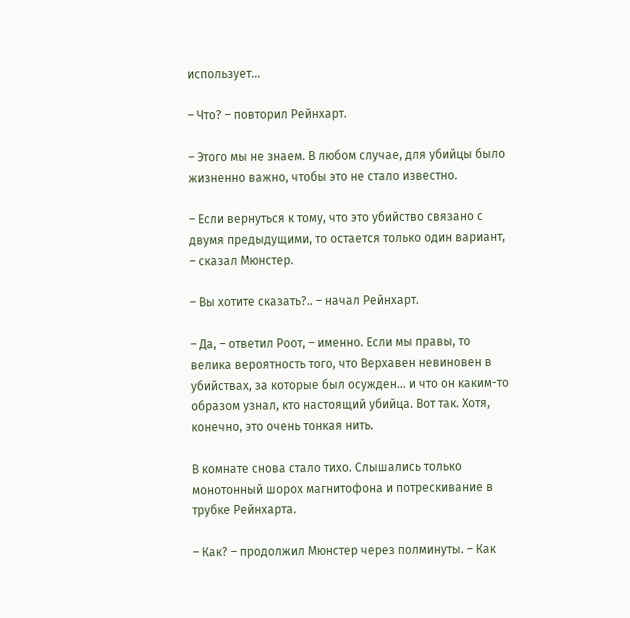использует…

– Что? – повторил Рейнхарт.

– Этого мы не знаем. В любом случае, для убийцы было жизненно важно, чтобы это не стало известно.

– Если вернуться к тому, что это убийство связано с двумя предыдущими, то остается только один вариант, – сказал Мюнстер.

– Вы хотите сказать?.. – начал Рейнхарт.

– Да, – ответил Роот, – именно. Если мы правы, то велика вероятность того, что Верхавен невиновен в убийствах, за которые был осужден… и что он каким-то образом узнал, кто настоящий убийца. Вот так. Хотя, конечно, это очень тонкая нить.

В комнате снова стало тихо. Слышались только монотонный шорох магнитофона и потрескивание в трубке Рейнхарта.

– Как? – продолжил Мюнстер через полминуты. – Как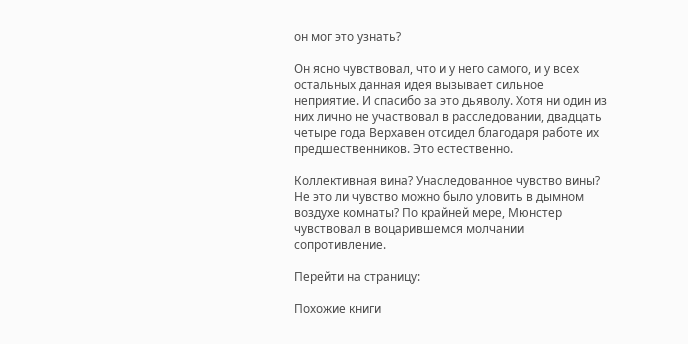он мог это узнать?

Он ясно чувствовал, что и у него самого, и у всех остальных данная идея вызывает сильное неприятие. И спасибо за это дьяволу. Хотя ни один из них лично не участвовал в расследовании, двадцать четыре года Верхавен отсидел благодаря работе их предшественников. Это естественно.

Коллективная вина? Унаследованное чувство вины? Не это ли чувство можно было уловить в дымном воздухе комнаты? По крайней мере, Мюнстер чувствовал в воцарившемся молчании сопротивление.

Перейти на страницу:

Похожие книги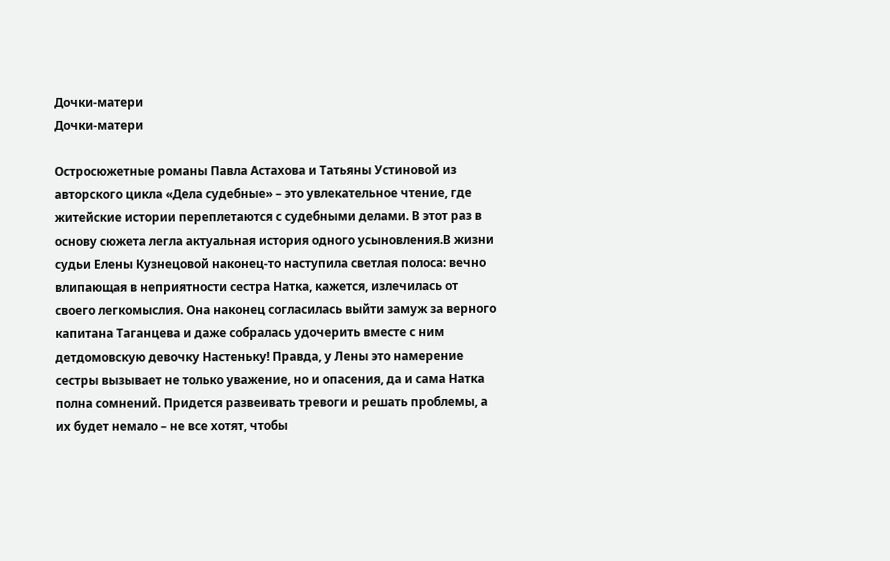Дочки-матери
Дочки-матери

Остросюжетные романы Павла Астахова и Татьяны Устиновой из авторского цикла «Дела судебные» – это увлекательное чтение, где житейские истории переплетаются с судебными делами. В этот раз в основу сюжета легла актуальная история одного усыновления.В жизни судьи Елены Кузнецовой наконец-то наступила светлая полоса: вечно влипающая в неприятности сестра Натка, кажется, излечилась от своего легкомыслия. Она наконец согласилась выйти замуж за верного капитана Таганцева и даже собралась удочерить вместе с ним детдомовскую девочку Настеньку! Правда, у Лены это намерение сестры вызывает не только уважение, но и опасения, да и сама Натка полна сомнений. Придется развеивать тревоги и решать проблемы, а их будет немало – не все хотят, чтобы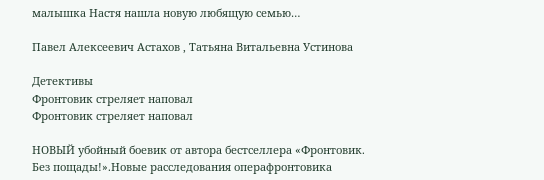малышка Настя нашла новую любящую семью…

Павел Алексеевич Астахов , Татьяна Витальевна Устинова

Детективы
Фронтовик стреляет наповал
Фронтовик стреляет наповал

НОВЫЙ убойный боевик от автора бестселлера «Фронтовик. Без пощады!».Новые расследования операфронтовика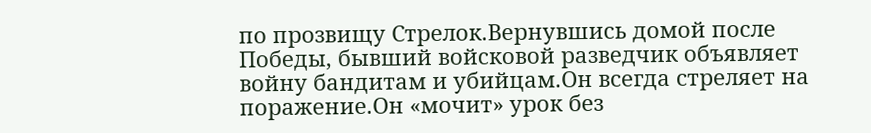по прозвищу Стрелок.Вернувшись домой после Победы, бывший войсковой разведчик объявляет войну бандитам и убийцам.Он всегда стреляет на поражение.Он «мочит» урок без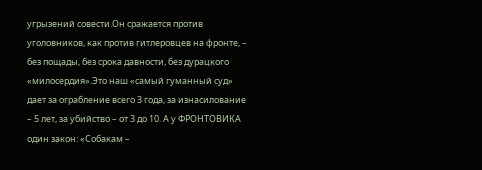угрызений совести.Он сражается против уголовников, как против гитлеровцев на фронте, – без пощады, без срока давности, без дурацкого «милосердия».Это наш «самый гуманный суд» дает за ограбление всего 3 года, за изнасилование – 5 лет, за убийство – от 3 до 10. А у ФРОНТОВИКА один закон: «Собакам –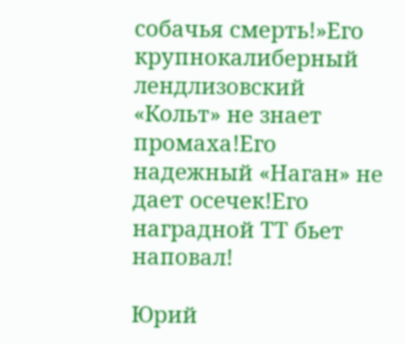собачья смерть!»Его крупнокалиберный лендлизовский «Кольт» не знает промаха!Его надежный «Наган» не дает осечек!Его наградной ТТ бьет наповал!

Юрий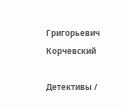Григорьевич Корчевский

Детективы /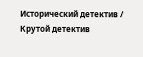Исторический детектив / Крутой детектив